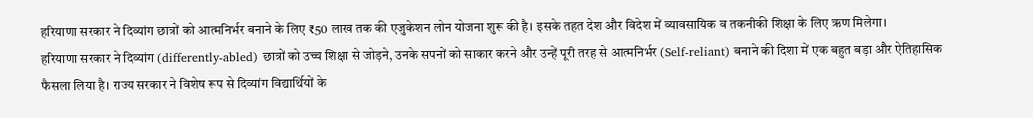हरियाणा सरकार ने दिव्यांग छात्रों को आत्मनिर्भर बनाने के लिए ₹50 लाख तक की एजुकेशन लोन योजना शुरू की है। इसके तहत देश और विदेश में व्यावसायिक व तकनीकी शिक्षा के लिए ऋण मिलेगा।
हरियाणा सरकार ने दिव्यांग (differently-abled) छात्रों को उच्च शिक्षा से जोड़ने, उनके सपनों को साकार करने और उन्हें पूरी तरह से आत्मनिर्भर (Self-reliant) बनाने की दिशा में एक बहुत बड़ा और ऐतिहासिक फैसला लिया है। राज्य सरकार ने विशेष रूप से दिव्यांग विद्यार्थियों के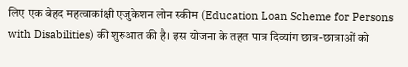लिए एक बेहद महत्वाकांक्षी एजुकेशन लोन स्कीम (Education Loan Scheme for Persons with Disabilities) की शुरुआत की है। इस योजना के तहत पात्र दिव्यांग छात्र-छात्राओं को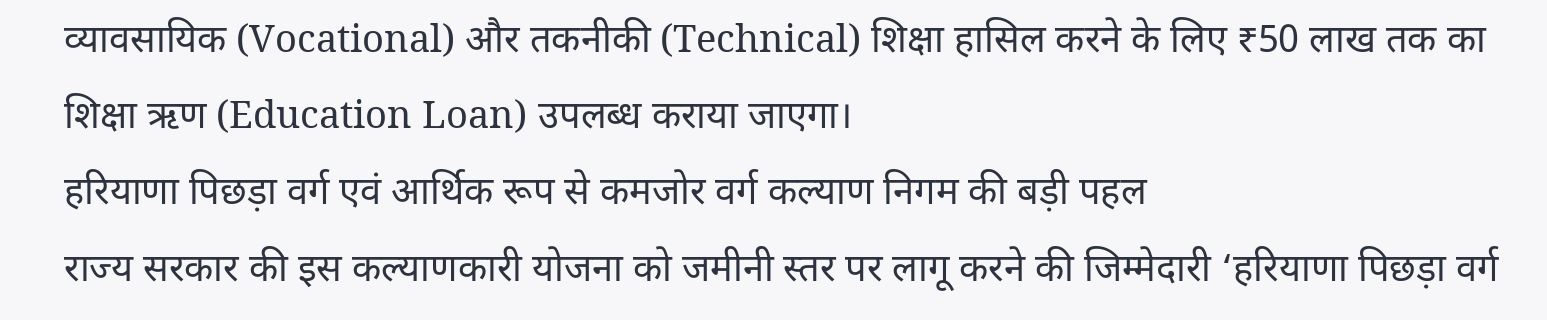व्यावसायिक (Vocational) और तकनीकी (Technical) शिक्षा हासिल करने के लिए ₹50 लाख तक का शिक्षा ऋण (Education Loan) उपलब्ध कराया जाएगा।
हरियाणा पिछड़ा वर्ग एवं आर्थिक रूप से कमजोर वर्ग कल्याण निगम की बड़ी पहल
राज्य सरकार की इस कल्याणकारी योजना को जमीनी स्तर पर लागू करने की जिम्मेदारी ‘हरियाणा पिछड़ा वर्ग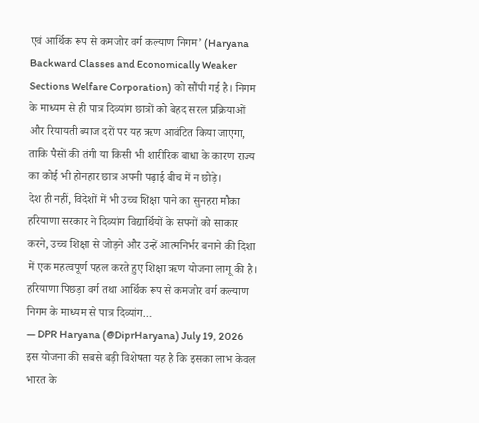एवं आर्थिक रूप से कमजोर वर्ग कल्याण निगम’ (Haryana Backward Classes and Economically Weaker Sections Welfare Corporation) को सौंपी गई है। निगम के माध्यम से ही पात्र दिव्यांग छात्रों को बेहद सरल प्रक्रियाओं और रियायती ब्याज दरों पर यह ऋण आवंटित किया जाएगा, ताकि पैसों की तंगी या किसी भी शारीरिक बाधा के कारण राज्य का कोई भी होनहार छात्र अपनी पढ़ाई बीच में न छोड़े।
देश ही नहीं, विदेशों में भी उच्च शिक्षा पाने का सुनहरा मौका
हरियाणा सरकार ने दिव्यांग विद्यार्थियों के सपनों को साकार करने, उच्च शिक्षा से जोड़ने और उन्हें आत्मनिर्भर बनाने की दिशा में एक महत्वपूर्ण पहल करते हुए शिक्षा ऋण योजना लागू की है।
हरियाणा पिछड़ा वर्ग तथा आर्थिक रूप से कमजोर वर्ग कल्याण निगम के माध्यम से पात्र दिव्यांग…
— DPR Haryana (@DiprHaryana) July 19, 2026
इस योजना की सबसे बड़ी विशेषता यह है कि इसका लाभ केवल भारत के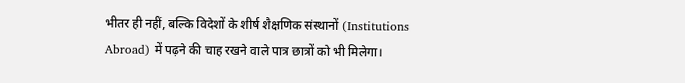भीतर ही नहीं, बल्कि विदेशों के शीर्ष शैक्षणिक संस्थानों (Institutions Abroad) में पढ़ने की चाह रखने वाले पात्र छात्रों को भी मिलेगा।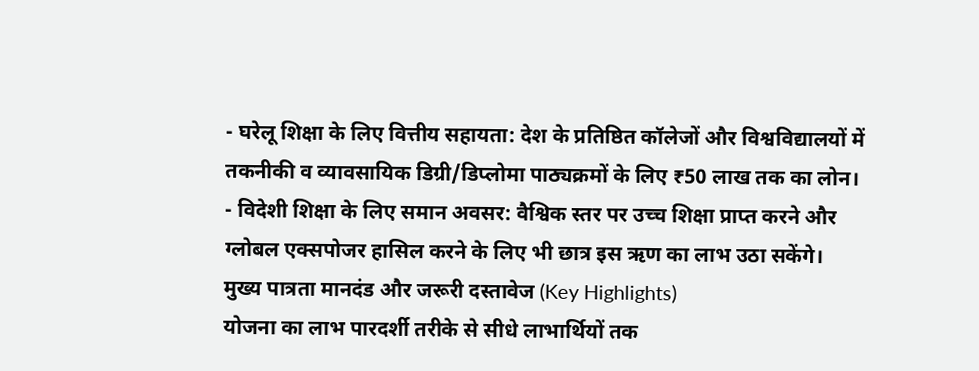- घरेलू शिक्षा के लिए वित्तीय सहायता: देश के प्रतिष्ठित कॉलेजों और विश्वविद्यालयों में तकनीकी व व्यावसायिक डिग्री/डिप्लोमा पाठ्यक्रमों के लिए ₹50 लाख तक का लोन।
- विदेशी शिक्षा के लिए समान अवसर: वैश्विक स्तर पर उच्च शिक्षा प्राप्त करने और ग्लोबल एक्सपोजर हासिल करने के लिए भी छात्र इस ऋण का लाभ उठा सकेंगे।
मुख्य पात्रता मानदंड और जरूरी दस्तावेज (Key Highlights)
योजना का लाभ पारदर्शी तरीके से सीधे लाभार्थियों तक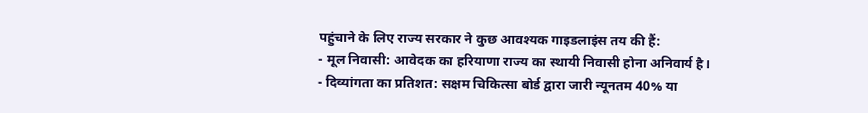पहुंचाने के लिए राज्य सरकार ने कुछ आवश्यक गाइडलाइंस तय की हैं:
- मूल निवासी: आवेदक का हरियाणा राज्य का स्थायी निवासी होना अनिवार्य है।
- दिव्यांगता का प्रतिशत: सक्षम चिकित्सा बोर्ड द्वारा जारी न्यूनतम 40% या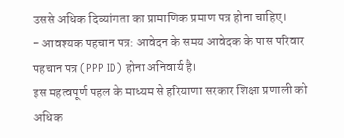उससे अधिक दिव्यांगता का प्रामाणिक प्रमाण पत्र होना चाहिए।
- आवश्यक पहचान पत्र: आवेदन के समय आवेदक के पास परिवार पहचान पत्र (PPP ID) होना अनिवार्य है।
इस महत्वपूर्ण पहल के माध्यम से हरियाणा सरकार शिक्षा प्रणाली को अधिक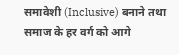समावेशी (Inclusive) बनाने तथा समाज के हर वर्ग को आगे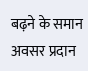बढ़ने के समान अवसर प्रदान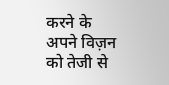करने के अपने विज़न को तेजी से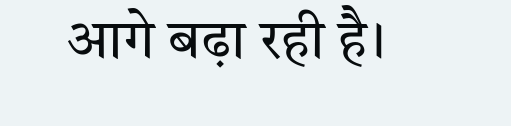आगे बढ़ा रही है।